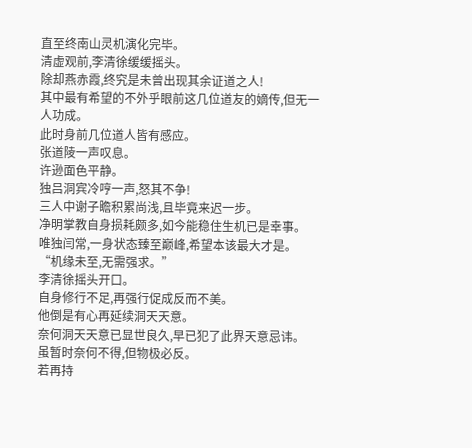直至终南山灵机演化完毕。
清虚观前,李清徐缓缓摇头。
除却燕赤霞,终究是未曾出现其余证道之人!
其中最有希望的不外乎眼前这几位道友的嫡传,但无一人功成。
此时身前几位道人皆有感应。
张道陵一声叹息。
许逊面色平静。
独吕洞宾冷哼一声,怒其不争!
三人中谢子瞻积累尚浅,且毕竟来迟一步。
净明掌教自身损耗颇多,如今能稳住生机已是幸事。
唯独闫常,一身状态臻至巅峰,希望本该最大才是。
“机缘未至,无需强求。”
李清徐摇头开口。
自身修行不足,再强行促成反而不美。
他倒是有心再延续洞天天意。
奈何洞天天意已显世良久,早已犯了此界天意忌讳。
虽暂时奈何不得,但物极必反。
若再持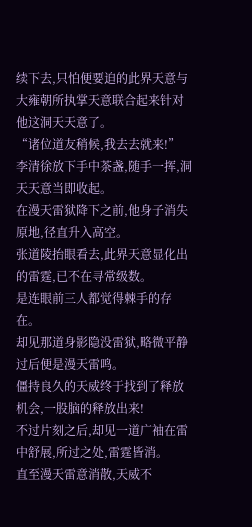续下去,只怕便要迫的此界天意与大雍朝所执掌天意联合起来针对他这洞天天意了。
“诸位道友稍候,我去去就来!”
李清徐放下手中茶盏,随手一挥,洞天天意当即收起。
在漫天雷狱降下之前,他身子消失原地,径直升入高空。
张道陵抬眼看去,此界天意显化出的雷霆,已不在寻常级数。
是连眼前三人都觉得棘手的存在。
却见那道身影隐没雷狱,略微平静过后便是漫天雷鸣。
僵持良久的天威终于找到了释放机会,一股脑的释放出来!
不过片刻之后,却见一道广袖在雷中舒展,所过之处,雷霆皆消。
直至漫天雷意消散,天威不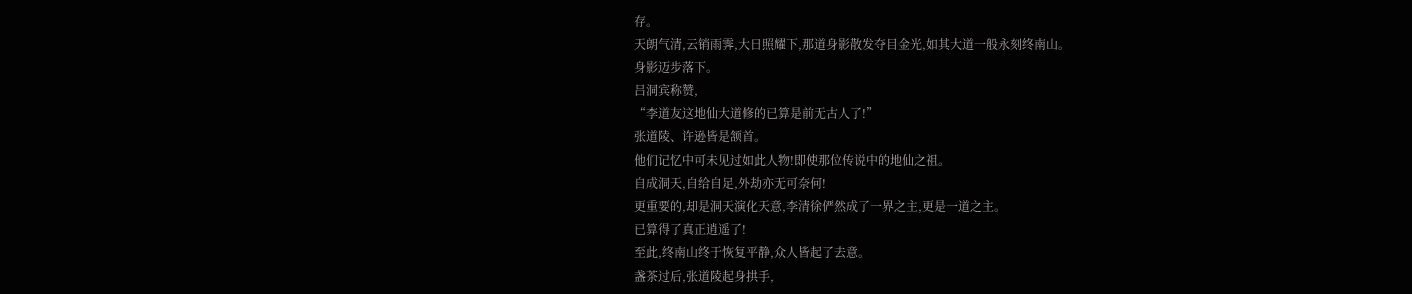存。
天朗气清,云销雨霁,大日照耀下,那道身影散发夺目金光,如其大道一般永刻终南山。
身影迈步落下。
吕洞宾称赞,
“李道友这地仙大道修的已算是前无古人了!”
张道陵、许逊皆是颔首。
他们记忆中可未见过如此人物!即使那位传说中的地仙之祖。
自成洞天,自给自足,外劫亦无可奈何!
更重要的,却是洞天演化天意,李清徐俨然成了一界之主,更是一道之主。
已算得了真正逍遥了!
至此,终南山终于恢复平静,众人皆起了去意。
盏茶过后,张道陵起身拱手,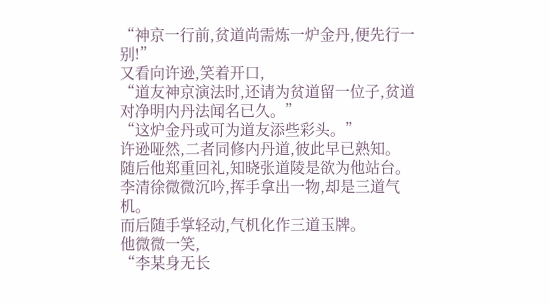“神京一行前,贫道尚需炼一炉金丹,便先行一别!”
又看向许逊,笑着开口,
“道友神京演法时,还请为贫道留一位子,贫道对净明内丹法闻名已久。”
“这炉金丹或可为道友添些彩头。”
许逊哑然,二者同修内丹道,彼此早已熟知。
随后他郑重回礼,知晓张道陵是欲为他站台。
李清徐微微沉吟,挥手拿出一物,却是三道气机。
而后随手掌轻动,气机化作三道玉牌。
他微微一笑,
“李某身无长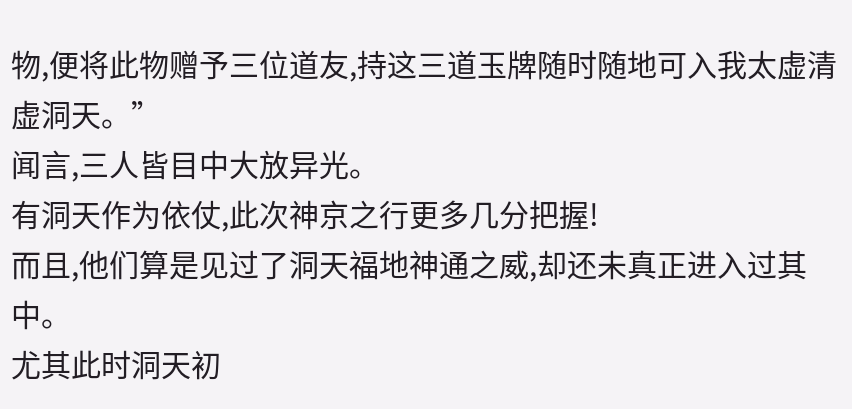物,便将此物赠予三位道友,持这三道玉牌随时随地可入我太虚清虚洞天。”
闻言,三人皆目中大放异光。
有洞天作为依仗,此次神京之行更多几分把握!
而且,他们算是见过了洞天福地神通之威,却还未真正进入过其中。
尤其此时洞天初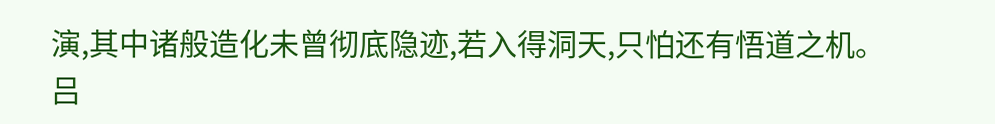演,其中诸般造化未曾彻底隐迹,若入得洞天,只怕还有悟道之机。
吕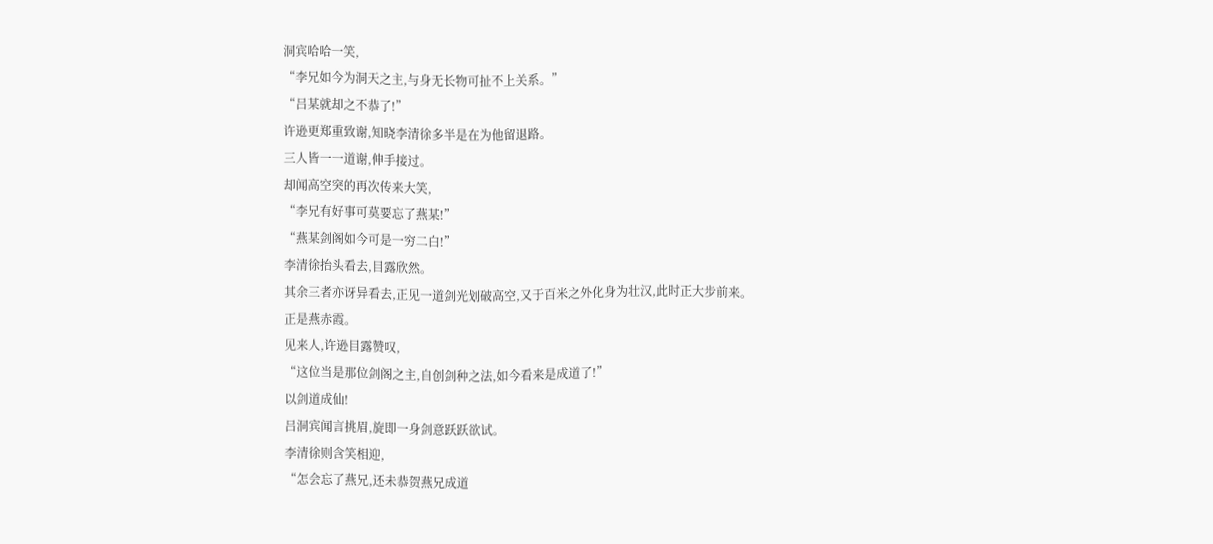洞宾哈哈一笑,
“李兄如今为洞天之主,与身无长物可扯不上关系。”
“吕某就却之不恭了!”
许逊更郑重致谢,知晓李清徐多半是在为他留退路。
三人皆一一道谢,伸手接过。
却闻高空突的再次传来大笑,
“李兄有好事可莫要忘了燕某!”
“燕某剑阁如今可是一穷二白!”
李清徐抬头看去,目露欣然。
其余三者亦讶异看去,正见一道剑光划破高空,又于百米之外化身为壮汉,此时正大步前来。
正是燕赤霞。
见来人,许逊目露赞叹,
“这位当是那位剑阁之主,自创剑种之法,如今看来是成道了!”
以剑道成仙!
吕洞宾闻言挑眉,旋即一身剑意跃跃欲试。
李清徐则含笑相迎,
“怎会忘了燕兄,还未恭贺燕兄成道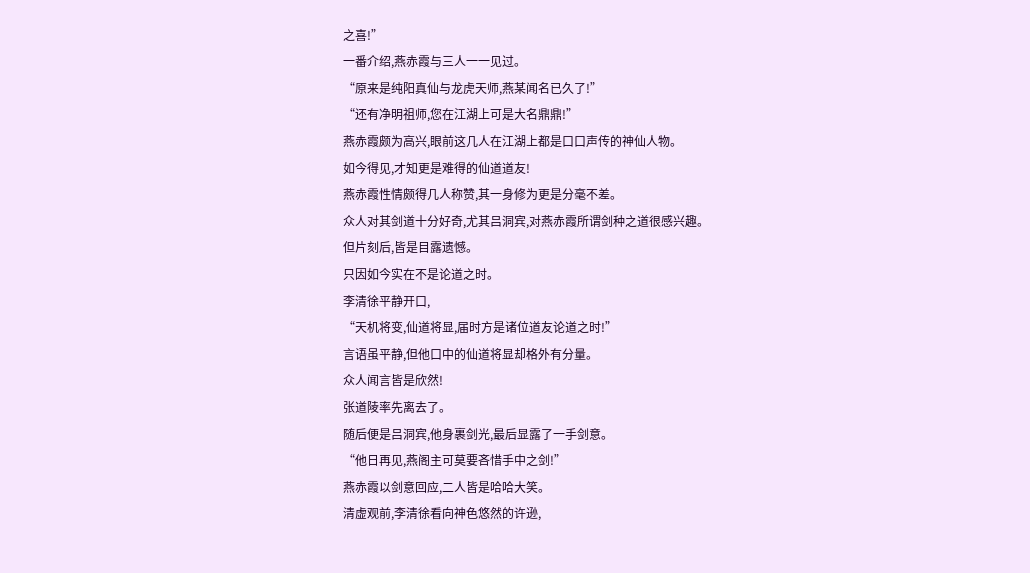之喜!”
一番介绍,燕赤霞与三人一一见过。
“原来是纯阳真仙与龙虎天师,燕某闻名已久了!”
“还有净明祖师,您在江湖上可是大名鼎鼎!”
燕赤霞颇为高兴,眼前这几人在江湖上都是口口声传的神仙人物。
如今得见,才知更是难得的仙道道友!
燕赤霞性情颇得几人称赞,其一身修为更是分毫不差。
众人对其剑道十分好奇,尤其吕洞宾,对燕赤霞所谓剑种之道很感兴趣。
但片刻后,皆是目露遗憾。
只因如今实在不是论道之时。
李清徐平静开口,
“天机将变,仙道将显,届时方是诸位道友论道之时!”
言语虽平静,但他口中的仙道将显却格外有分量。
众人闻言皆是欣然!
张道陵率先离去了。
随后便是吕洞宾,他身裹剑光,最后显露了一手剑意。
“他日再见,燕阁主可莫要吝惜手中之剑!”
燕赤霞以剑意回应,二人皆是哈哈大笑。
清虚观前,李清徐看向神色悠然的许逊,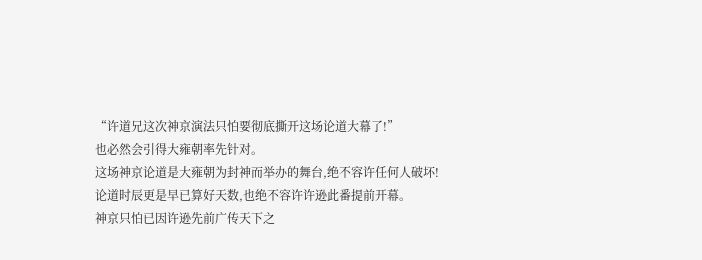“许道兄这次神京演法只怕要彻底撕开这场论道大幕了!”
也必然会引得大雍朝率先针对。
这场神京论道是大雍朝为封神而举办的舞台,绝不容许任何人破坏!
论道时辰更是早已算好天数,也绝不容许许逊此番提前开幕。
神京只怕已因许逊先前广传天下之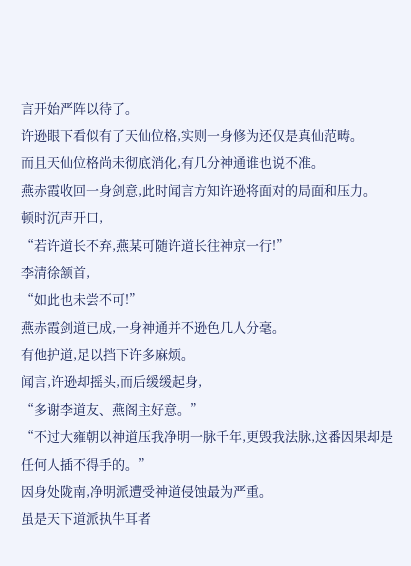言开始严阵以待了。
许逊眼下看似有了天仙位格,实则一身修为还仅是真仙范畴。
而且天仙位格尚未彻底消化,有几分神通谁也说不准。
燕赤霞收回一身剑意,此时闻言方知许逊将面对的局面和压力。
顿时沉声开口,
“若许道长不弃,燕某可随许道长往神京一行!”
李清徐颔首,
“如此也未尝不可!”
燕赤霞剑道已成,一身神通并不逊色几人分毫。
有他护道,足以挡下许多麻烦。
闻言,许逊却摇头,而后缓缓起身,
“多谢李道友、燕阁主好意。”
“不过大雍朝以神道压我净明一脉千年,更毁我法脉,这番因果却是任何人插不得手的。”
因身处陇南,净明派遭受神道侵蚀最为严重。
虽是天下道派执牛耳者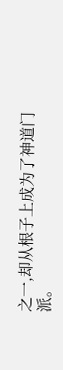之一,却从根子上成为了神道门派。